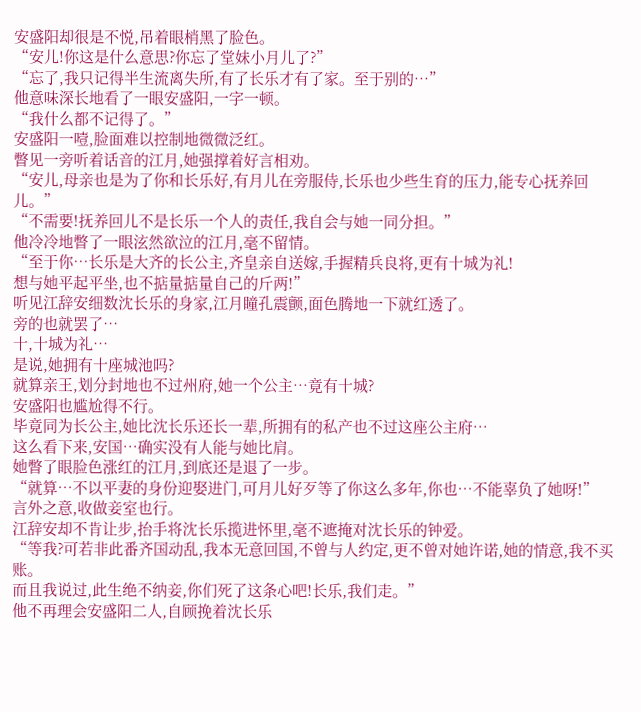安盛阳却很是不悦,吊着眼梢黑了脸色。
“安儿!你这是什么意思?你忘了堂妹小月儿了?”
“忘了,我只记得半生流离失所,有了长乐才有了家。至于别的…”
他意味深长地看了一眼安盛阳,一字一顿。
“我什么都不记得了。”
安盛阳一噎,脸面难以控制地微微泛红。
瞥见一旁听着话音的江月,她强撑着好言相劝。
“安儿,母亲也是为了你和长乐好,有月儿在旁服侍,长乐也少些生育的压力,能专心抚养回儿。”
“不需要!抚养回儿不是长乐一个人的责任,我自会与她一同分担。”
他冷冷地瞥了一眼泫然欲泣的江月,毫不留情。
“至于你…长乐是大齐的长公主,齐皇亲自送嫁,手握精兵良将,更有十城为礼!
想与她平起平坐,也不掂量掂量自己的斤两!”
听见江辞安细数沈长乐的身家,江月瞳孔震颤,面色腾地一下就红透了。
旁的也就罢了…
十,十城为礼…
是说,她拥有十座城池吗?
就算亲王,划分封地也不过州府,她一个公主…竟有十城?
安盛阳也尴尬得不行。
毕竟同为长公主,她比沈长乐还长一辈,所拥有的私产也不过这座公主府…
这么看下来,安国…确实没有人能与她比肩。
她瞥了眼脸色涨红的江月,到底还是退了一步。
“就算…不以平妻的身份迎娶进门,可月儿好歹等了你这么多年,你也…不能辜负了她呀!”
言外之意,收做妾室也行。
江辞安却不肯让步,抬手将沈长乐揽进怀里,毫不遮掩对沈长乐的钟爱。
“等我?可若非此番齐国动乱,我本无意回国,不曾与人约定,更不曾对她许诺,她的情意,我不买账。
而且我说过,此生绝不纳妾,你们死了这条心吧!长乐,我们走。”
他不再理会安盛阳二人,自顾挽着沈长乐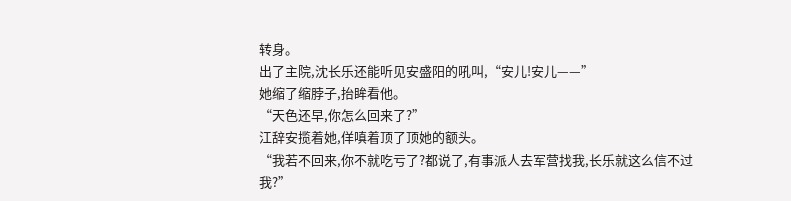转身。
出了主院,沈长乐还能听见安盛阳的吼叫,“安儿!安儿——”
她缩了缩脖子,抬眸看他。
“天色还早,你怎么回来了?”
江辞安揽着她,佯嗔着顶了顶她的额头。
“我若不回来,你不就吃亏了?都说了,有事派人去军营找我,长乐就这么信不过我?”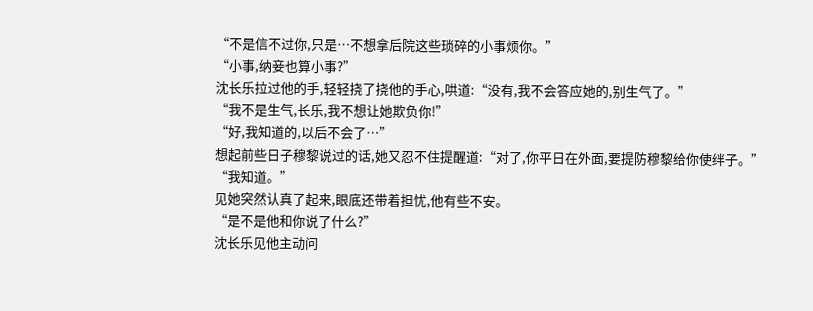“不是信不过你,只是…不想拿后院这些琐碎的小事烦你。”
“小事,纳妾也算小事?”
沈长乐拉过他的手,轻轻挠了挠他的手心,哄道:“没有,我不会答应她的,别生气了。”
“我不是生气,长乐,我不想让她欺负你!”
“好,我知道的,以后不会了…”
想起前些日子穆黎说过的话,她又忍不住提醒道:“对了,你平日在外面,要提防穆黎给你使绊子。”
“我知道。”
见她突然认真了起来,眼底还带着担忧,他有些不安。
“是不是他和你说了什么?”
沈长乐见他主动问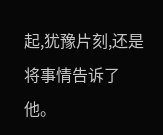起,犹豫片刻,还是将事情告诉了他。